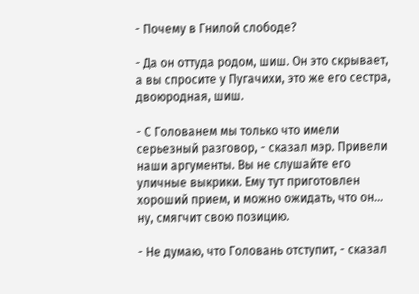- Почему в Гнилой слободе?

- Да он оттуда родом, шиш. Он это скрывает, а вы спросите у Пугачихи, это же его сестра, двоюродная, шиш.

- С Голованем мы только что имели серьезный разговор, - сказал мэр. Привели наши аргументы. Вы не слушайте его уличные выкрики. Ему тут приготовлен хороший прием, и можно ожидать, что он... ну, смягчит свою позицию.

- Не думаю, что Головань отступит, - сказал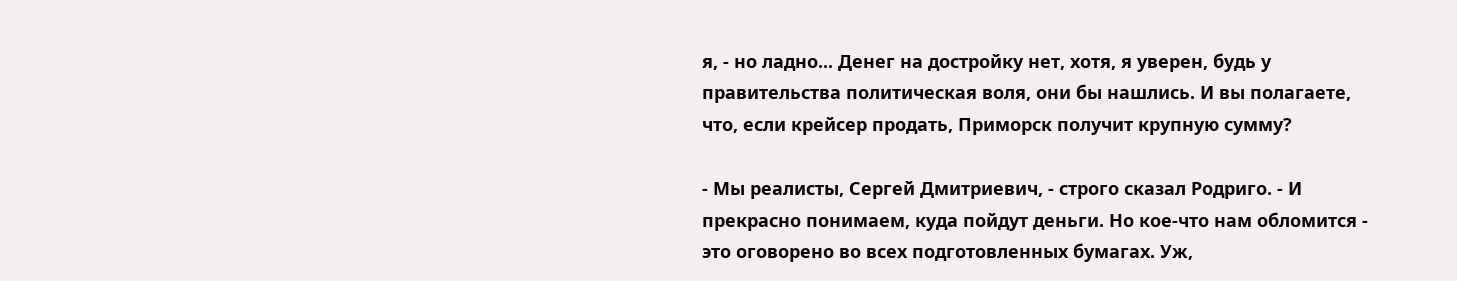я, - но ладно... Денег на достройку нет, хотя, я уверен, будь у правительства политическая воля, они бы нашлись. И вы полагаете, что, если крейсер продать, Приморск получит крупную сумму?

- Мы реалисты, Сергей Дмитриевич, - строго сказал Родриго. - И прекрасно понимаем, куда пойдут деньги. Но кое-что нам обломится - это оговорено во всех подготовленных бумагах. Уж,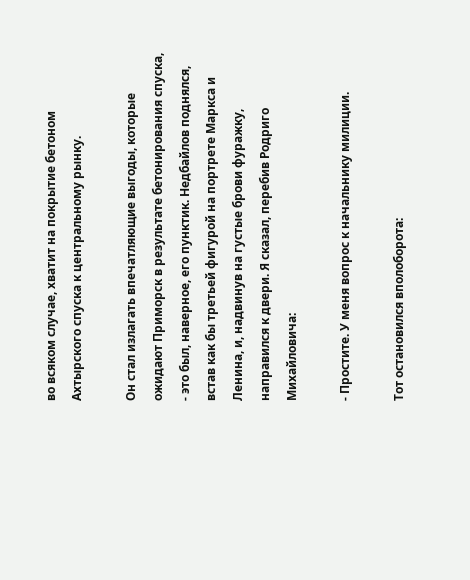во всяком случае, хватит на покрытие бетоном Ахтырского спуска к центральному рынку.

Он стал излагать впечатляющие выгоды, которые ожидают Приморск в результате бетонирования спуска, - это был, наверное, его пунктик. Недбайлов поднялся, встав как бы третьей фигурой на портрете Маркса и Ленина, и, надвинув на густые брови фуражку, направился к двери. Я сказал, перебив Родриго Михайловича:

- Простите. У меня вопрос к начальнику милиции.

Тот остановился вполоборота: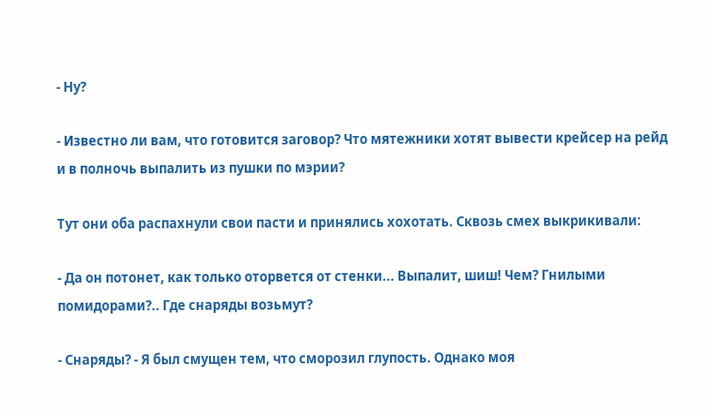- Ну?

- Известно ли вам, что готовится заговор? Что мятежники хотят вывести крейсер на рейд и в полночь выпалить из пушки по мэрии?

Тут они оба распахнули свои пасти и принялись хохотать. Сквозь смех выкрикивали:

- Да он потонет, как только оторвется от стенки... Выпалит, шиш! Чем? Гнилыми помидорами?.. Где снаряды возьмут?

- Снаряды? - Я был смущен тем, что сморозил глупость. Однако моя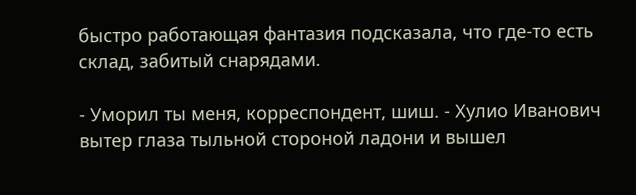быстро работающая фантазия подсказала, что где-то есть склад, забитый снарядами.

- Уморил ты меня, корреспондент, шиш. - Хулио Иванович вытер глаза тыльной стороной ладони и вышел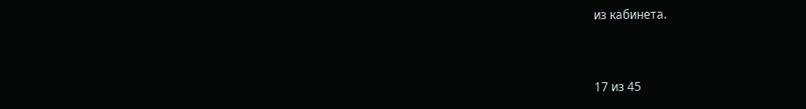из кабинета.



17 из 45